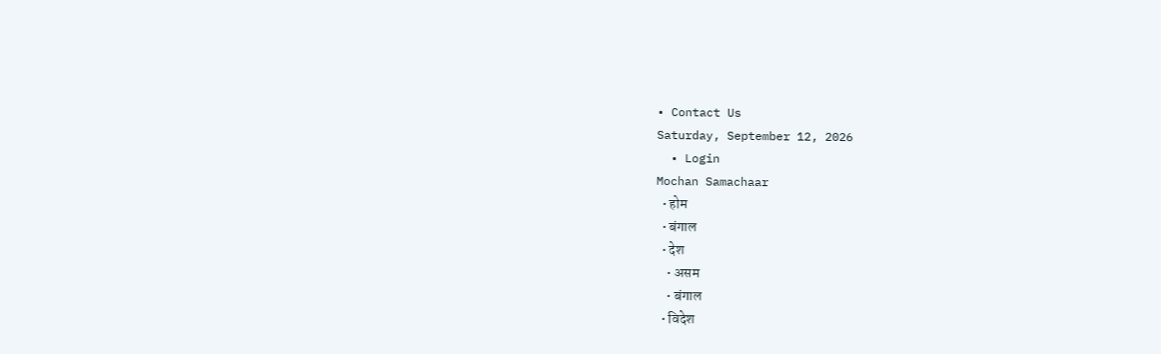• Contact Us
Saturday, September 12, 2026
  • Login
Mochan Samachaar
  • होम
  • बंगाल
  • देश
    • असम
    • बंगाल
  • विदेश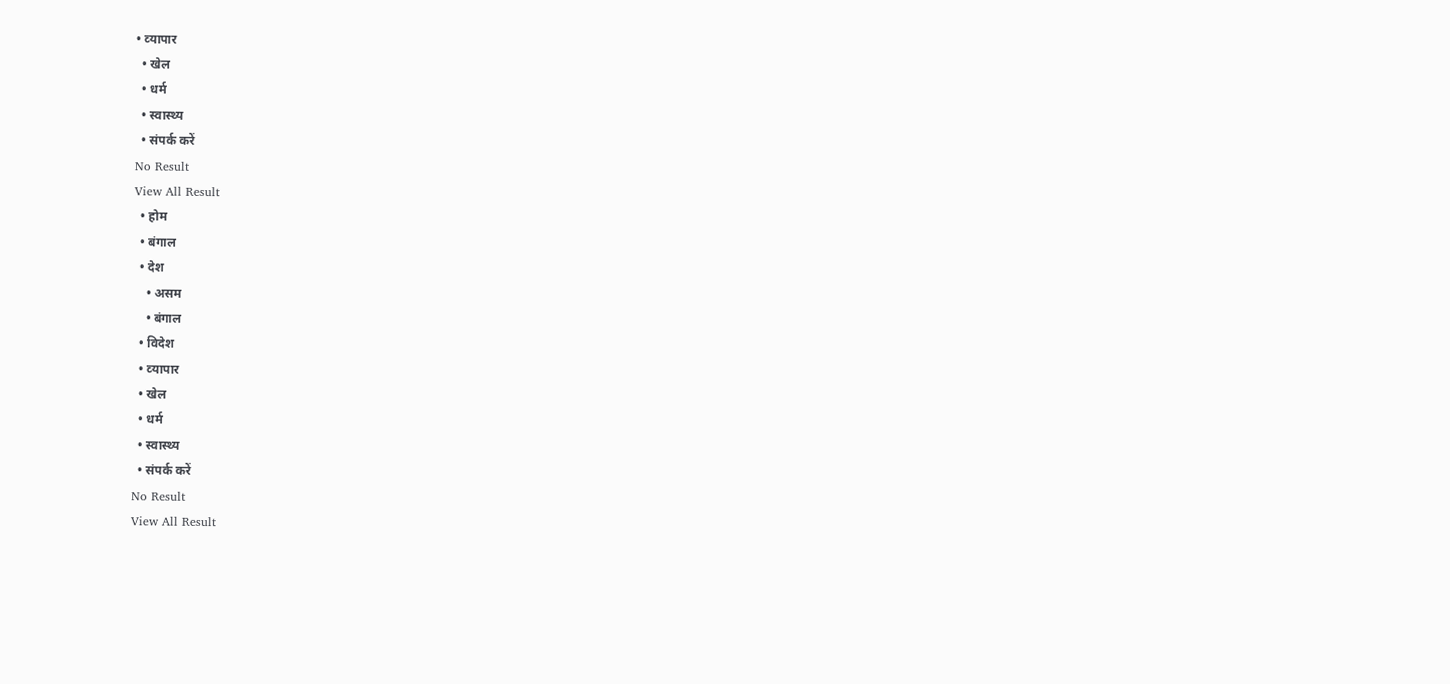• व्‍यापार
  • खेल
  • धर्म
  • स्‍वास्‍थ्‍य
  • संपर्क करें
No Result
View All Result
  • होम
  • बंगाल
  • देश
    • असम
    • बंगाल
  • विदेश
  • व्‍यापार
  • खेल
  • धर्म
  • स्‍वास्‍थ्‍य
  • संपर्क करें
No Result
View All Result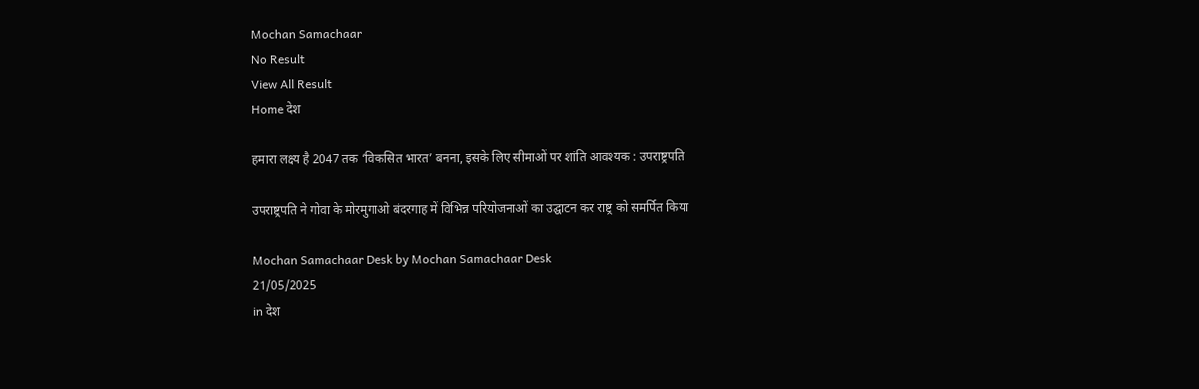Mochan Samachaar
No Result
View All Result
Home देश

हमारा लक्ष्य है 2047 तक ‘विकसित भारत’ बनना, इसके लिए सीमाओं पर शांति आवश्यक : उपराष्ट्रपति

उपराष्ट्रपति ने गोवा के मोरमुगाओ बंदरगाह में विभिन्न परियोजनाओं का उद्घाटन कर राष्ट्र को समर्पित किया

Mochan Samachaar Desk by Mochan Samachaar Desk
21/05/2025
in देश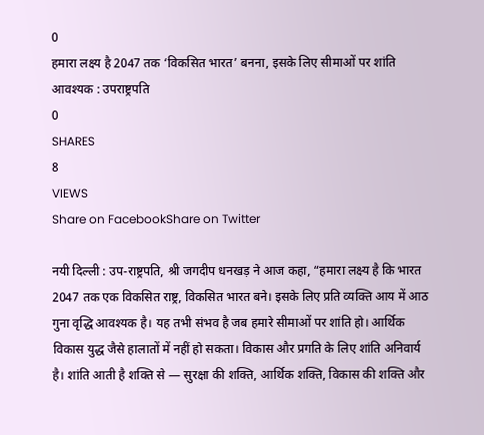0
हमारा लक्ष्य है 2047 तक ‘विकसित भारत’ बनना, इसके लिए सीमाओं पर शांति आवश्यक : उपराष्ट्रपति
0
SHARES
8
VIEWS
Share on FacebookShare on Twitter

नयी दिल्‍ली : उप-राष्ट्रपति, श्री जगदीप धनखड़ ने आज कहा, “हमारा लक्ष्य है कि भारत 2047 तक एक विकसित राष्ट्र, विकसित भारत बने। इसके लिए प्रति व्यक्ति आय में आठ गुना वृद्धि आवश्यक है। यह तभी संभव है जब हमारे सीमाओं पर शांति हो। आर्थिक विकास युद्ध जैसे हालातों में नहीं हो सकता। विकास और प्रगति के लिए शांति अनिवार्य है। शांति आती है शक्ति से — सुरक्षा की शक्ति, आर्थिक शक्ति, विकास की शक्ति और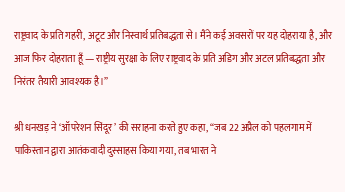राष्ट्रवाद के प्रति गहरी, अटूट और निस्वार्थ प्रतिबद्धता से। मैंने कई अवसरों पर यह दोहराया है, और आज फिर दोहराता हूँ — राष्ट्रीय सुरक्षा के लिए राष्ट्रवाद के प्रति अडिग और अटल प्रतिबद्धता और निरंतर तैयारी आवश्यक है।”

श्री धनखड़ ने ‘ऑपरेशन सिंदूर’ की सराहना करते हुए कहा, “जब 22 अप्रैल को पहलगाम में पाकिस्तान द्वारा आतंकवादी दुस्साहस किया गया, तब भारत ने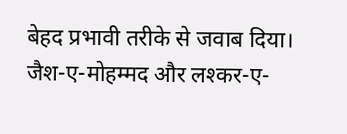बेहद प्रभावी तरीके से जवाब दिया। जैश-ए-मोहम्मद और लश्कर-ए-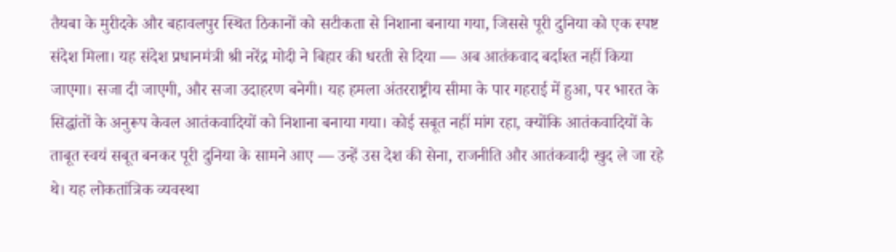तैयबा के मुरीदके और बहावलपुर स्थित ठिकानों को सटीकता से निशाना बनाया गया, जिससे पूरी दुनिया को एक स्पष्ट संदेश मिला। यह संदेश प्रधानमंत्री श्री नरेंद्र मोदी ने बिहार की धरती से दिया — अब आतंकवाद बर्दाश्त नहीं किया जाएगा। सजा दी जाएगी, और सजा उदाहरण बनेगी। यह हमला अंतरराष्ट्रीय सीमा के पार गहराई में हुआ, पर भारत के सिद्धांतों के अनुरूप केवल आतंकवादियों को निशाना बनाया गया। कोई सबूत नहीं मांग रहा, क्योंकि आतंकवादियों के ताबूत स्वयं सबूत बनकर पूरी दुनिया के सामने आए — उन्हें उस देश की सेना, राजनीति और आतंकवादी खुद ले जा रहे थे। यह लोकतांत्रिक व्यवस्था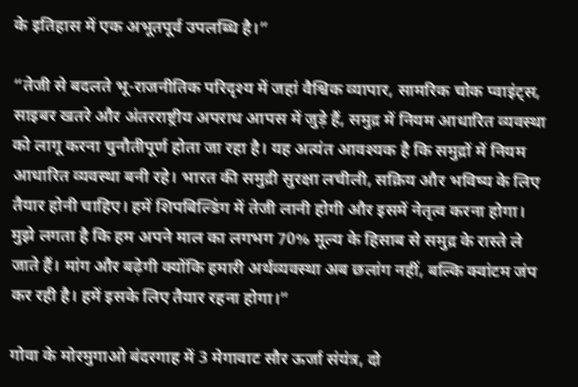के इतिहास में एक अभूतपूर्व उपलब्धि है।”

“तेजी से बदलते भू-राजनीतिक परिदृश्य में जहां वैश्विक व्यापार, सामरिक चोक प्वाइंट्स, साइबर खतरे और अंतरराष्ट्रीय अपराध आपस में जुड़े हैं, समुद्र में नियम आधारित व्यवस्था को लागू करना चुनौतीपूर्ण होता जा रहा है। यह अत्यंत आवश्यक है कि समुद्रों में नियम आधारित व्यवस्था बनी रहे। भारत की समुद्री सुरक्षा लचीली, सक्रिय और भविष्य के लिए तैयार होनी चाहिए। हमें शिपबिल्डिंग में तेजी लानी होगी और इसमें नेतृत्व करना होगा। मुझे लगता है कि हम अपने माल का लगभग 70% मूल्य के हिसाब से समुद्र के रास्ते ले जाते हैं। मांग और बढ़ेगी क्योंकि हमारी अर्थव्यवस्था अब छलांग नहीं, बल्कि क्वांटम जंप कर रही है। हमें इसके लिए तैयार रहना होगा।”

गोवा के मोरमुगाओ बंदरगाह में 3 मेगावाट सौर ऊर्जा संयंत्र, दो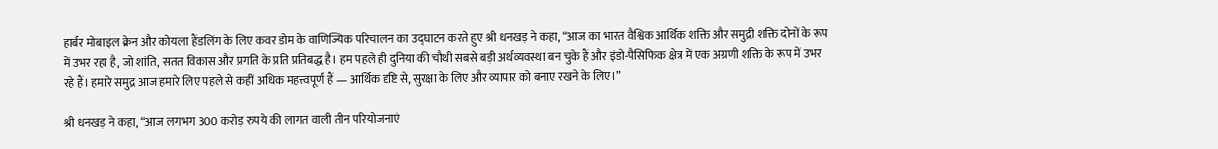हार्बर मोबाइल क्रेन और कोयला हैंडलिंग के लिए कवर डोम के वाणिज्यिक परिचालन का उद्घाटन करते हुए श्री धनखड़ ने कहा, “आज का भारत वैश्विक आर्थिक शक्ति और समुद्री शक्ति दोनों के रूप में उभर रहा है, जो शांति, सतत विकास और प्रगति के प्रति प्रतिबद्ध है। हम पहले ही दुनिया की चौथी सबसे बड़ी अर्थव्यवस्था बन चुके हैं और इंडो-पैसिफिक क्षेत्र में एक अग्रणी शक्ति के रूप में उभर रहे हैं। हमारे समुद्र आज हमारे लिए पहले से कहीं अधिक महत्त्वपूर्ण हैं — आर्थिक दृष्टि से, सुरक्षा के लिए और व्यापार को बनाए रखने के लिए।”

श्री धनखड़ ने कहा, “आज लगभग 300 करोड़ रुपये की लागत वाली तीन परियोजनाएं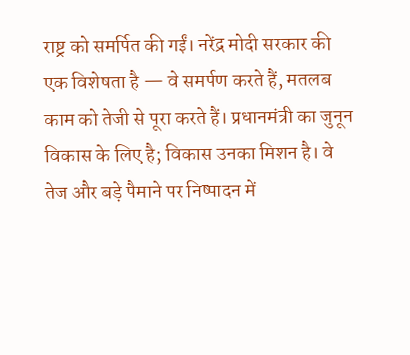राष्ट्र को समर्पित की गईं। नरेंद्र मोदी सरकार की एक विशेषता है — वे समर्पण करते हैं, मतलब काम को तेजी से पूरा करते हैं। प्रधानमंत्री का जुनून विकास के लिए है; विकास उनका मिशन है। वे तेज और बड़े पैमाने पर निष्पादन में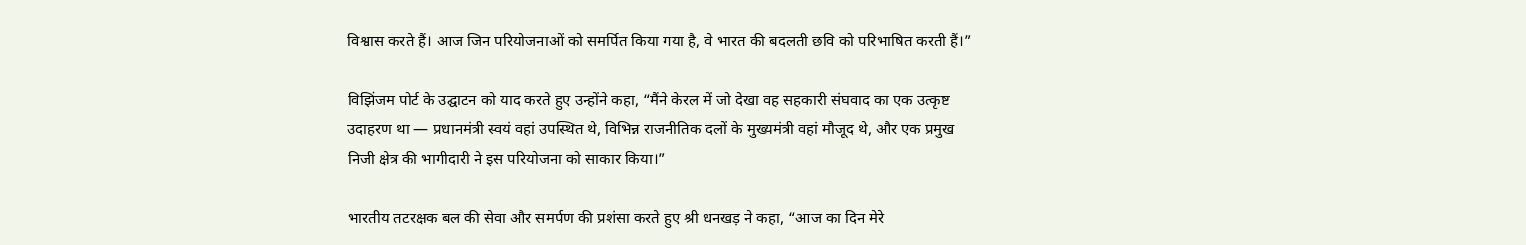विश्वास करते हैं। आज जिन परियोजनाओं को समर्पित किया गया है, वे भारत की बदलती छवि को परिभाषित करती हैं।”

विझिंजम पोर्ट के उद्घाटन को याद करते हुए उन्होंने कहा, “मैंने केरल में जो देखा वह सहकारी संघवाद का एक उत्कृष्ट उदाहरण था — प्रधानमंत्री स्वयं वहां उपस्थित थे, विभिन्न राजनीतिक दलों के मुख्यमंत्री वहां मौजूद थे, और एक प्रमुख निजी क्षेत्र की भागीदारी ने इस परियोजना को साकार किया।”

भारतीय तटरक्षक बल की सेवा और समर्पण की प्रशंसा करते हुए श्री धनखड़ ने कहा, “आज का दिन मेरे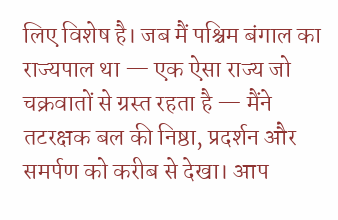लिए विशेष है। जब मैं पश्चिम बंगाल का राज्यपाल था — एक ऐसा राज्य जो चक्रवातों से ग्रस्त रहता है — मैंने तटरक्षक बल की निष्ठा, प्रदर्शन और समर्पण को करीब से देखा। आप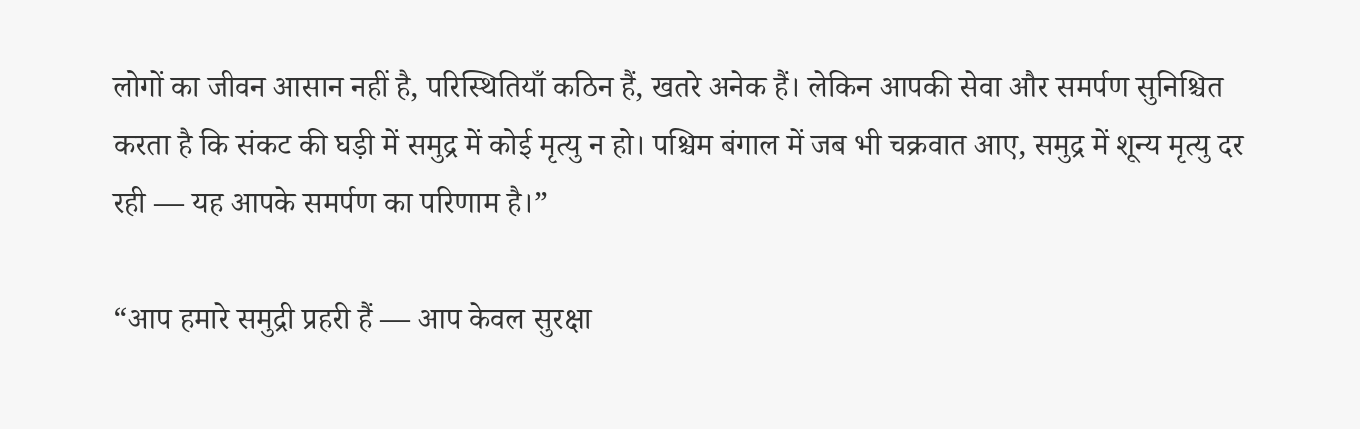लोगों का जीवन आसान नहीं है, परिस्थितियाँ कठिन हैं, खतरे अनेक हैं। लेकिन आपकी सेवा और समर्पण सुनिश्चित करता है कि संकट की घड़ी में समुद्र में कोई मृत्यु न हो। पश्चिम बंगाल में जब भी चक्रवात आए, समुद्र में शून्य मृत्यु दर रही — यह आपके समर्पण का परिणाम है।”

“आप हमारे समुद्री प्रहरी हैं — आप केवल सुरक्षा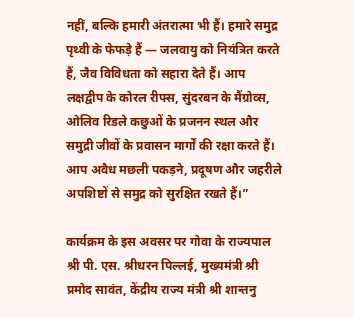नहीं, बल्कि हमारी अंतरात्मा भी हैं। हमारे समुद्र पृथ्वी के फेफड़े हैं — जलवायु को नियंत्रित करते हैं, जैव विविधता को सहारा देते हैं। आप लक्षद्वीप के कोरल रीफ्स, सुंदरबन के मैंग्रोव्स, ओलिव रिडले कछुओं के प्रजनन स्थल और समुद्री जीवों के प्रवासन मार्गों की रक्षा करते हैं। आप अवैध मछली पकड़ने, प्रदूषण और जहरीले अपशिष्टों से समुद्र को सुरक्षित रखते हैं।”

कार्यक्रम के इस अवसर पर गोवा के राज्यपाल श्री पी. एस. श्रीधरन पिल्लई, मुख्यमंत्री श्री प्रमोद सावंत, केंद्रीय राज्य मंत्री श्री शान्तनु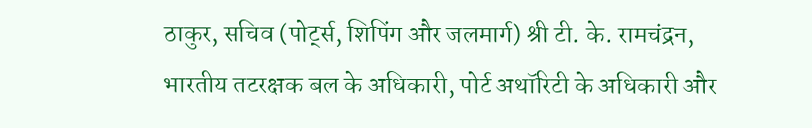ठाकुर, सचिव (पोर्ट्स, शिपिंग और जलमार्ग) श्री टी. के. रामचंद्रन, भारतीय तटरक्षक बल के अधिकारी, पोर्ट अथॉरिटी के अधिकारी और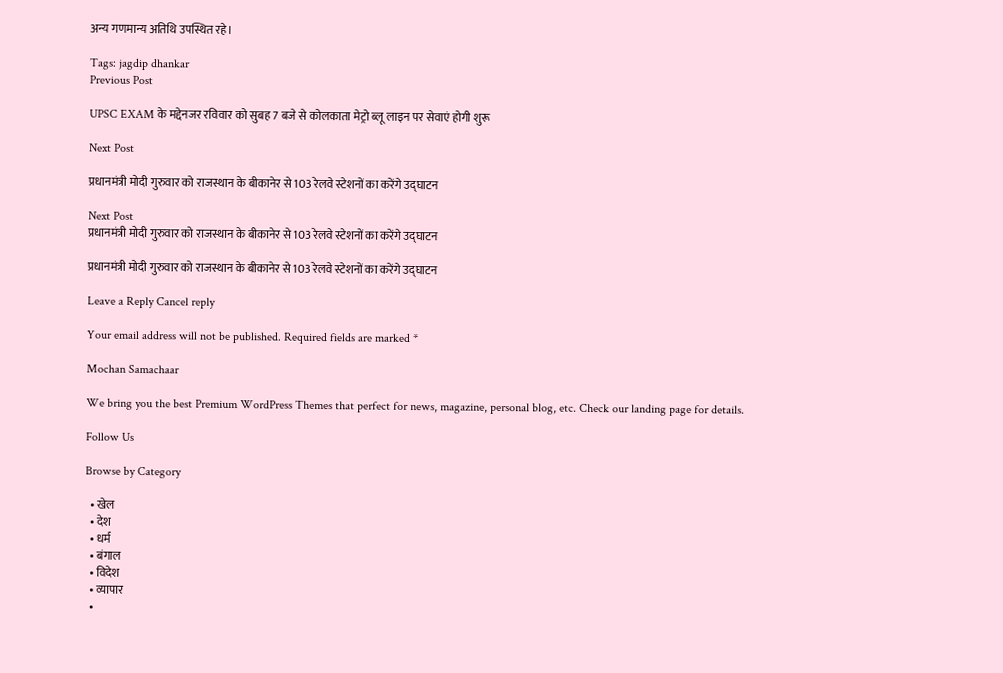अन्य गणमान्य अतिथि उपस्थित रहे।

Tags: jagdip dhankar
Previous Post

UPSC EXAM के मद्देनजर रविवार को सुबह 7 बजे से कोलकाता मेट्रो ब्लू लाइन पर सेवाएं होगी शुरू

Next Post

प्रधानमंत्री मोदी गुरुवार को राजस्थान के बीकानेर से 103 रेलवे स्टेशनों का करेंगे उद्घाटन

Next Post
प्रधानमंत्री मोदी गुरुवार को राजस्थान के बीकानेर से 103 रेलवे स्टेशनों का करेंगे उद्घाटन

प्रधानमंत्री मोदी गुरुवार को राजस्थान के बीकानेर से 103 रेलवे स्टेशनों का करेंगे उद्घाटन

Leave a Reply Cancel reply

Your email address will not be published. Required fields are marked *

Mochan Samachaar

We bring you the best Premium WordPress Themes that perfect for news, magazine, personal blog, etc. Check our landing page for details.

Follow Us

Browse by Category

  • खेल
  • देश
  • धर्म
  • बंगाल
  • विदेश
  • व्‍यापार
  •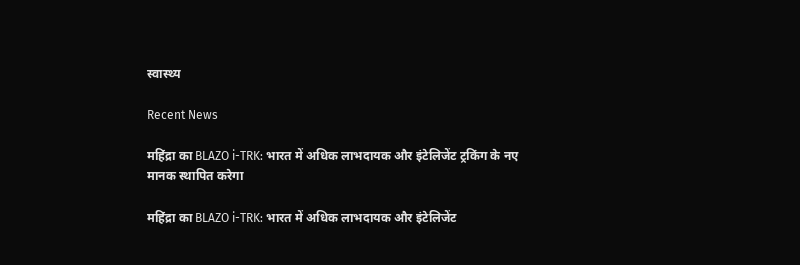स्‍वास्‍थ्‍य

Recent News

महिंद्रा का BLAZO i-TRK: भारत में अधिक लाभदायक और इंटेलिजेंट ट्रकिंग के नए मानक स्थापित करेगा

महिंद्रा का BLAZO i-TRK: भारत में अधिक लाभदायक और इंटेलिजेंट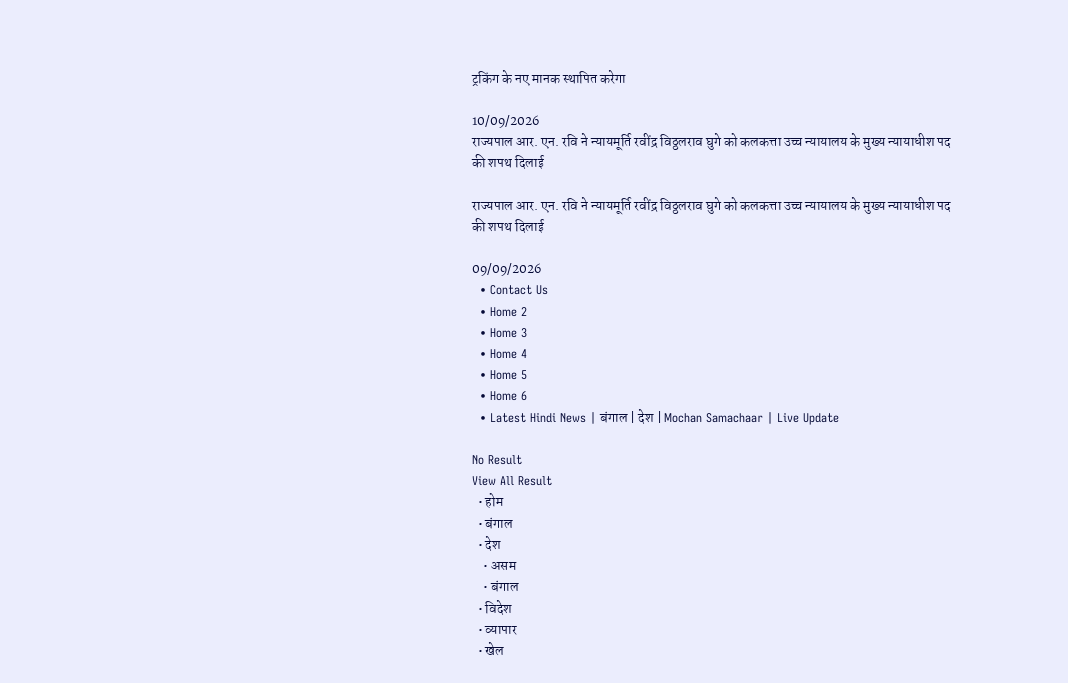ट्रकिंग के नए मानक स्थापित करेगा

10/09/2026
राज्यपाल आर. एन. रवि ने न्यायमूर्ति रवींद्र विठ्ठलराव घुगे को कलकत्ता उच्च न्यायालय के मुख्य न्यायाधीश पद की शपथ दिलाई

राज्यपाल आर. एन. रवि ने न्यायमूर्ति रवींद्र विठ्ठलराव घुगे को कलकत्ता उच्च न्यायालय के मुख्य न्यायाधीश पद की शपथ दिलाई

09/09/2026
  • Contact Us
  • Home 2
  • Home 3
  • Home 4
  • Home 5
  • Home 6
  • Latest Hindi News | बंगाल | देश | Mochan Samachaar | Live Update

No Result
View All Result
  • होम
  • बंगाल
  • देश
    • असम
    • बंगाल
  • विदेश
  • व्‍यापार
  • खेल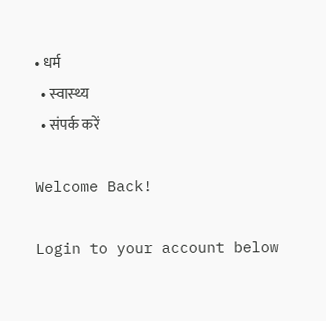• धर्म
  • स्‍वास्‍थ्‍य
  • संपर्क करें

Welcome Back!

Login to your account below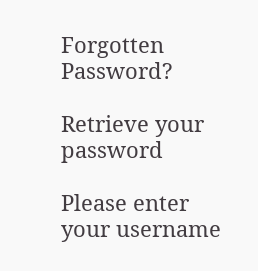Forgotten Password?

Retrieve your password

Please enter your username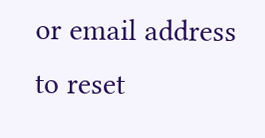or email address to reset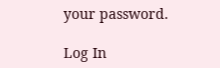your password.

Log In